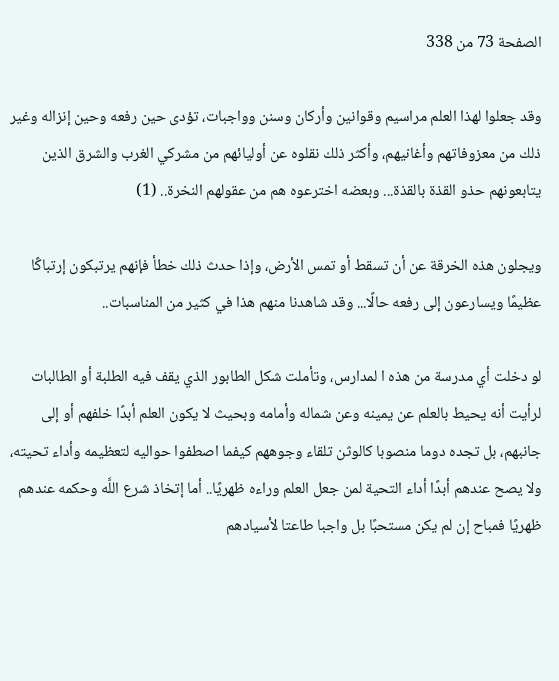الصفحة 73 من 338

وقد جعلوا لهذا العلم مراسيم وقوانين وأركان وسنن وواجبات، تؤدى حين رفعه وحين إنزاله وغير ذلك من معزوفاتهم وأغانيهم، وأكثر ذلك نقلوه عن أوليائهم من مشركي الغرب والشرق الذين يتابعونهم حذو القذة بالقذة... وبعضه اخترعوه هم من عقولهم النخرة.. (1)

ويجلون هذه الخرقة عن أن تسقط أو تمس الأرض، وإذا حدث ذلك خطأ فإنهم يرتبكون إرتباكًا عظيمًا ويسارعون إلى رفعه حالًا... وقد شاهدنا منهم هذا في كثير من المناسبات..

لو دخلت أي مدرسة من هذه ا لمدارس، وتأملت شكل الطابور الذي يقف فيه الطلبة أو الطالبات لرأيت أنه يحيط بالعلم عن يمينه وعن شماله وأمامه وبحيث لا يكون العلم أبدًا خلفهم أو إلى جانبهم، بل تجده دوما منصوبا كالوثن تلقاء وجوههم كيفما اصطفوا حواليه لتعظيمه وأداء تحيته، ولا يصح عندهم أبدًا أداء التحية لمن جعل العلم وراءه ظهريًا.. أما إتخاذ شرع اللَّه وحكمه عندهم ظهريًا فمباح إن لم يكن مستحبًا بل واجبا طاعتا لأسيادهم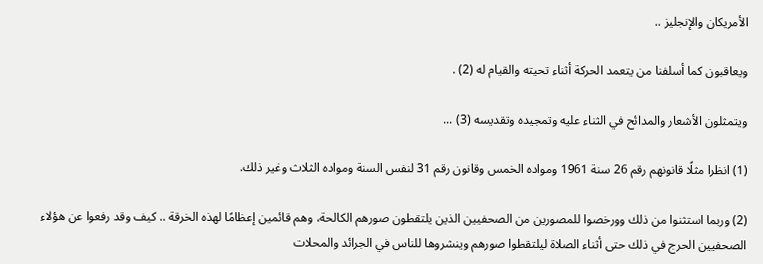الأمريكان والإنجليز ..

ويعاقبون كما أسلفنا من يتعمد الحركة أثناء تحيته والقيام له (2) .

ويتمثلون الأشعار والمدائح في الثناء عليه وتمجيده وتقديسه (3) ...

(1) انظرا مثلًا قانونهم رقم 26 سنة 1961 ومواده الخمس وقانون رقم 31 لنفس السنة ومواده الثلاث وغير ذلك.

(2) وربما استثنوا من ذلك وورخصوا للمصورين من الصحفيين الذين يلتقطون صورهم الكالحة، وهم قائمين إعظامًا لهذه الخرقة .. كيف وقد رفعوا عن هؤلاء الصحفيين الحرج في ذلك حتى أثناء الصلاة ليلتقطوا صورهم وينشروها للناس في الجرائد والمحلات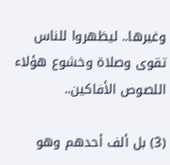وغيرها.. ليظهروا للناس تقوى وصلاة وخشوع هؤلاء اللصوص الأفاكين..

(3) بل ألف أحدهم وهو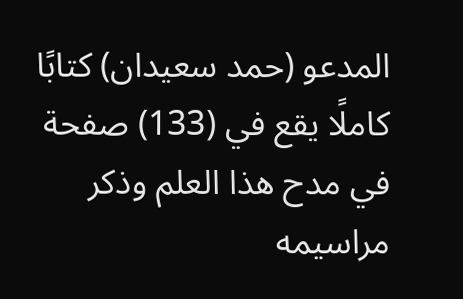المدعو (حمد سعيدان) كتابًا كاملًا يقع في (133) صفحة في مدح هذا العلم وذكر مراسيمه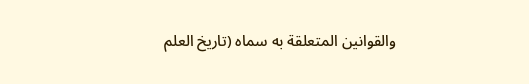والقوانين المتعلقة به سماه (تاريخ العلم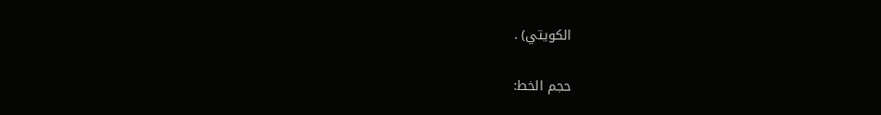الكويتي) .

حجم الخط: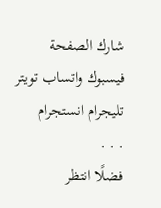شارك الصفحة
فيسبوك واتساب تويتر تليجرام انستجرام
. . .
فضلًا انتظر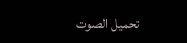تحميل الصوت